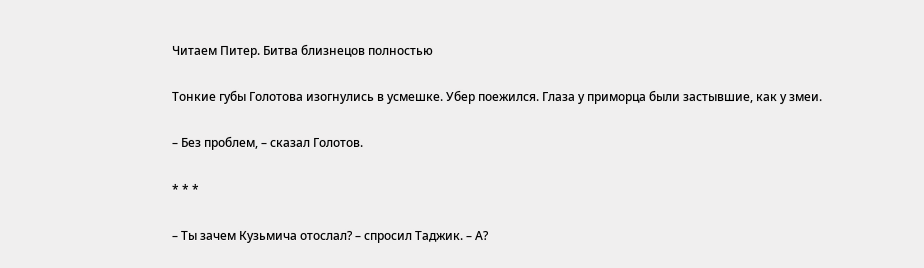Читаем Питер. Битва близнецов полностью

Тонкие губы Голотова изогнулись в усмешке. Убер поежился. Глаза у приморца были застывшие, как у змеи.

– Без проблем, – сказал Голотов.

* * *

– Ты зачем Кузьмича отослал? – спросил Таджик. – А?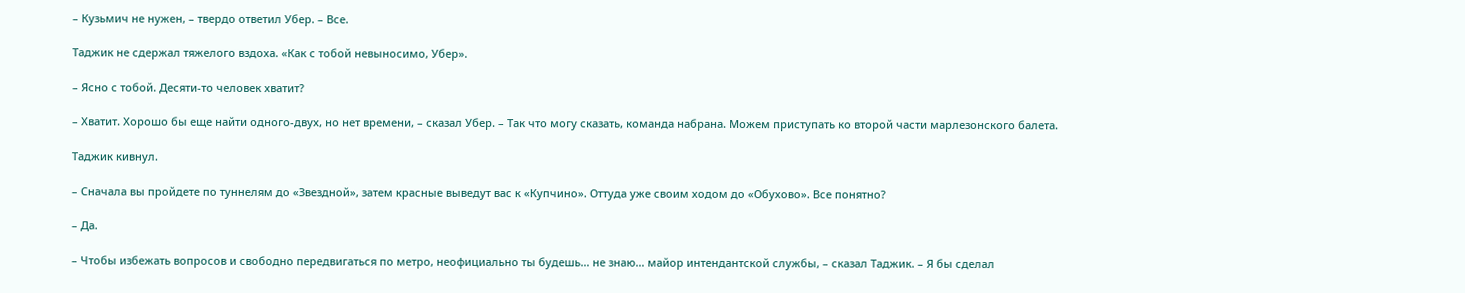– Кузьмич не нужен, – твердо ответил Убер. – Все.

Таджик не сдержал тяжелого вздоха. «Как с тобой невыносимо, Убер».

– Ясно с тобой. Десяти-то человек хватит?

– Хватит. Хорошо бы еще найти одного-двух, но нет времени, – сказал Убер. – Так что могу сказать, команда набрана. Можем приступать ко второй части марлезонского балета.

Таджик кивнул.

– Сначала вы пройдете по туннелям до «Звездной», затем красные выведут вас к «Купчино». Оттуда уже своим ходом до «Обухово». Все понятно?

– Да.

– Чтобы избежать вопросов и свободно передвигаться по метро, неофициально ты будешь… не знаю… майор интендантской службы, – сказал Таджик. – Я бы сделал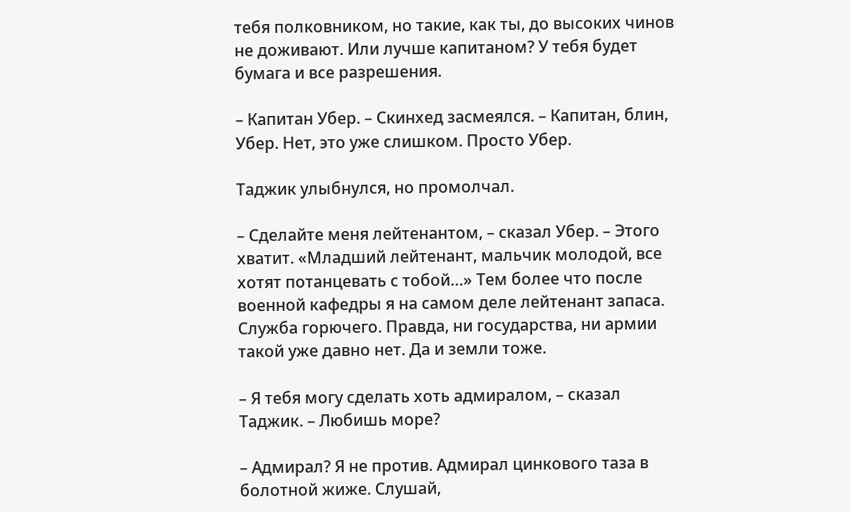тебя полковником, но такие, как ты, до высоких чинов не доживают. Или лучше капитаном? У тебя будет бумага и все разрешения.

– Капитан Убер. – Скинхед засмеялся. – Капитан, блин, Убер. Нет, это уже слишком. Просто Убер.

Таджик улыбнулся, но промолчал.

– Сделайте меня лейтенантом, – сказал Убер. – Этого хватит. «Младший лейтенант, мальчик молодой, все хотят потанцевать с тобой…» Тем более что после военной кафедры я на самом деле лейтенант запаса. Служба горючего. Правда, ни государства, ни армии такой уже давно нет. Да и земли тоже.

– Я тебя могу сделать хоть адмиралом, – сказал Таджик. – Любишь море?

– Адмирал? Я не против. Адмирал цинкового таза в болотной жиже. Слушай,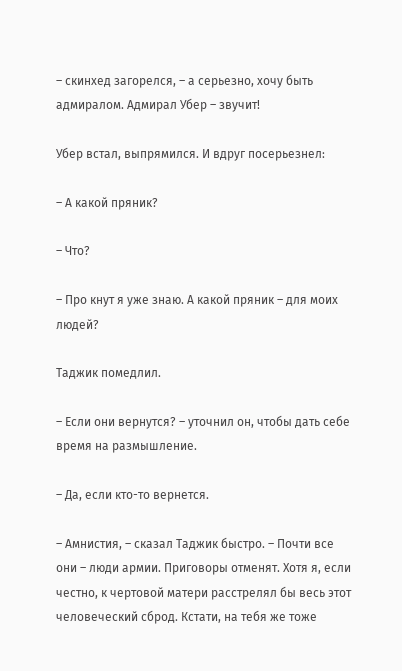– скинхед загорелся, – а серьезно, хочу быть адмиралом. Адмирал Убер – звучит!

Убер встал, выпрямился. И вдруг посерьезнел:

– А какой пряник?

– Что?

– Про кнут я уже знаю. А какой пряник – для моих людей?

Таджик помедлил.

– Если они вернутся? – уточнил он, чтобы дать себе время на размышление.

– Да, если кто-то вернется.

– Амнистия, – сказал Таджик быстро. – Почти все они – люди армии. Приговоры отменят. Хотя я, если честно, к чертовой матери расстрелял бы весь этот человеческий сброд. Кстати, на тебя же тоже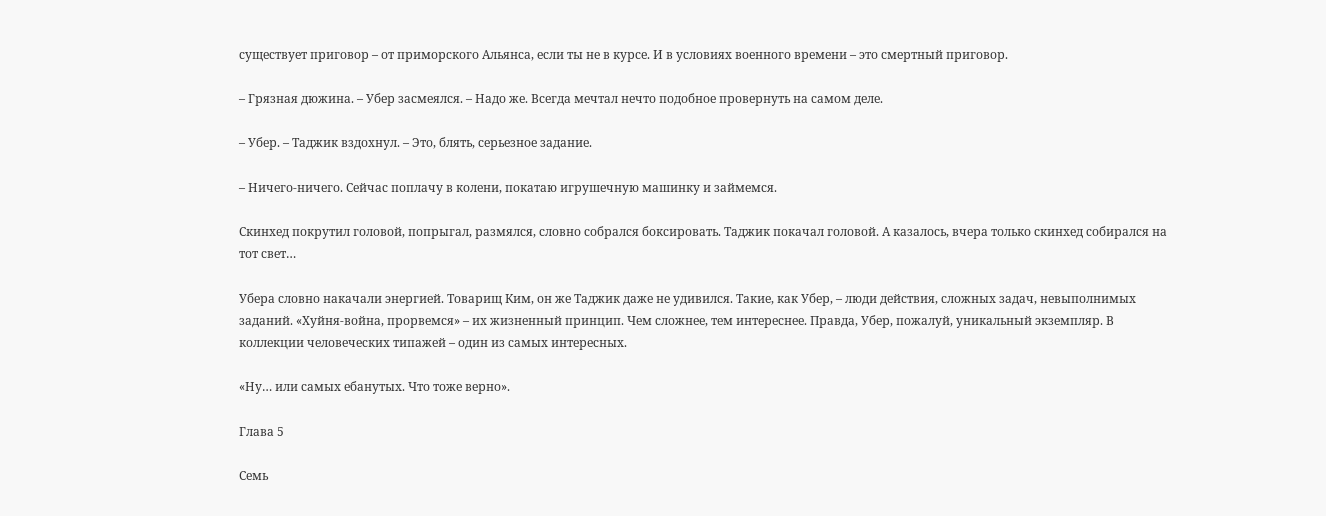существует приговор – от приморского Альянса, если ты не в курсе. И в условиях военного времени – это смертный приговор.

– Грязная дюжина. – Убер засмеялся. – Надо же. Всегда мечтал нечто подобное провернуть на самом деле.

– Убер. – Таджик вздохнул. – Это, блять, серьезное задание.

– Ничего-ничего. Сейчас поплачу в колени, покатаю игрушечную машинку и займемся.

Скинхед покрутил головой, попрыгал, размялся, словно собрался боксировать. Таджик покачал головой. А казалось, вчера только скинхед собирался на тот свет…

Убера словно накачали энергией. Товарищ Ким, он же Таджик даже не удивился. Такие, как Убер, – люди действия, сложных задач, невыполнимых заданий. «Хуйня-война, прорвемся» – их жизненный принцип. Чем сложнее, тем интереснее. Правда, Убер, пожалуй, уникальный экземпляр. В коллекции человеческих типажей – один из самых интересных.

«Ну… или самых ебанутых. Что тоже верно».

Глава 5

Семь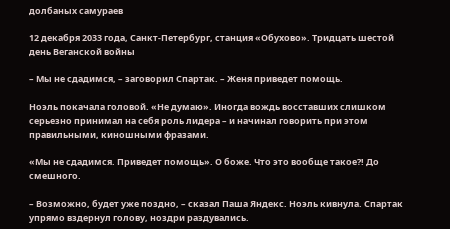долбаных самураев

12 декабря 2033 года, Санкт-Петербург, станция «Обухово». Тридцать шестой день Веганской войны

– Мы не сдадимся, – заговорил Спартак. – Женя приведет помощь.

Ноэль покачала головой. «Не думаю». Иногда вождь восставших слишком серьезно принимал на себя роль лидера – и начинал говорить при этом правильными, киношными фразами.

«Мы не сдадимся. Приведет помощь». О боже. Что это вообще такое?! До смешного.

– Возможно, будет уже поздно, – сказал Паша Яндекс. Ноэль кивнула. Спартак упрямо вздернул голову, ноздри раздувались.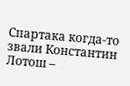Спартака когда-то звали Константин Лотош –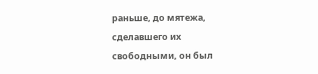раньше, до мятежа, сделавшего их свободными, он был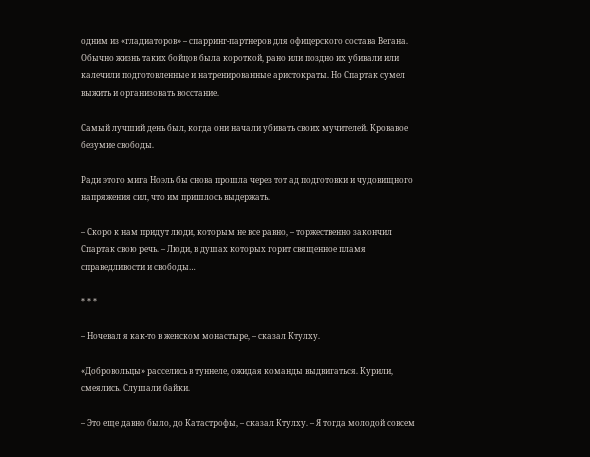одним из «гладиаторов» – спарринг-партнеров для офицерского состава Вегана. Обычно жизнь таких бойцов была короткой, рано или поздно их убивали или калечили подготовленные и натренированные аристократы. Но Спартак сумел выжить и организовать восстание.

Самый лучший день был, когда они начали убивать своих мучителей. Кровавое безумие свободы.

Ради этого мига Ноэль бы снова прошла через тот ад подготовки и чудовищного напряжения сил, что им пришлось выдержать.

– Скоро к нам придут люди, которым не все равно, – торжественно закончил Спартак свою речь. – Люди, в душах которых горит священное пламя справедливости и свободы…

* * *

– Ночевал я как-то в женском монастыре, – сказал Ктулху.

«Добровольцы» расселись в туннеле, ожидая команды выдвигаться. Курили, смеялись. Слушали байки.

– Это еще давно было, до Катастрофы, – сказал Ктулху. – Я тогда молодой совсем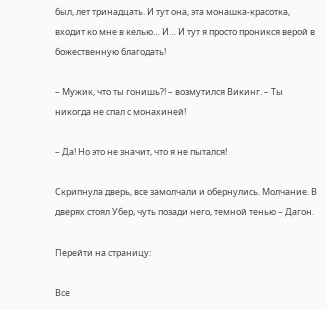был, лет тринадцать. И тут она, эта монашка-красотка, входит ко мне в келью… И… И тут я просто проникся верой в божественную благодать!

– Мужик, что ты гонишь?! – возмутился Викинг. – Ты никогда не спал с монахиней!

– Да! Но это не значит, что я не пытался!

Скрипнула дверь, все замолчали и обернулись. Молчание. В дверях стоял Убер, чуть позади него, темной тенью – Дагон.

Перейти на страницу:

Все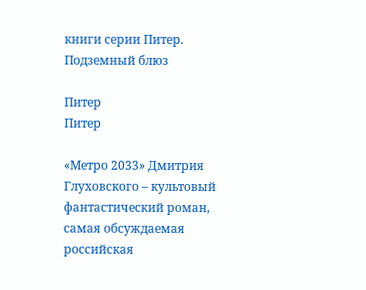книги серии Питер. Подземный блюз

Питер
Питер

«Метро 2033» Дмитрия Глуховского – культовый фантастический роман, самая обсуждаемая российская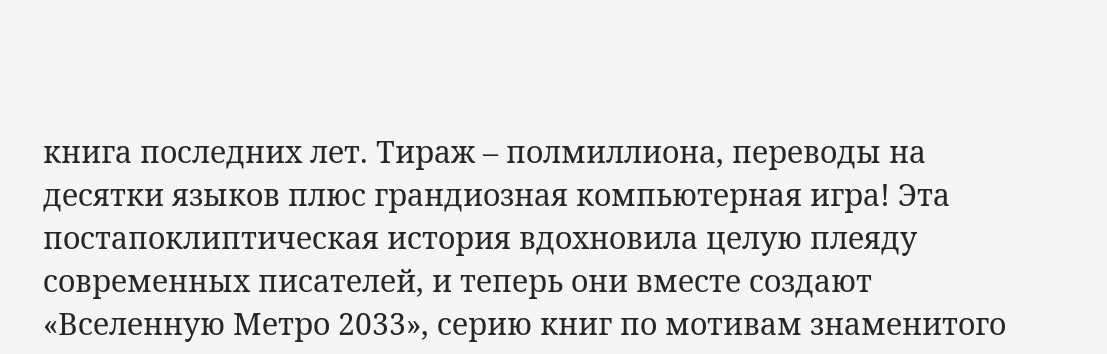книга последних лет. Тираж – полмиллиона, переводы на десятки языков плюс грандиозная компьютерная игра! Эта постапоклиптическая история вдохновила целую плеяду современных писателей, и теперь они вместе создают «Вселенную Метро 2033», серию книг по мотивам знаменитого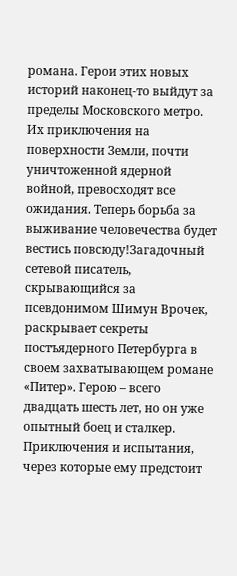романа. Герои этих новых историй наконец-то выйдут за пределы Московского метро. Их приключения на поверхности Земли, почти уничтоженной ядерной войной, превосходят все ожидания. Теперь борьба за выживание человечества будет вестись повсюду!Загадочный сетевой писатель, скрывающийся за псевдонимом Шимун Врочек, раскрывает секреты постъядерного Петербурга в своем захватывающем романе «Питер». Герою – всего двадцать шесть лет, но он уже опытный боец и сталкер. Приключения и испытания, через которые ему предстоит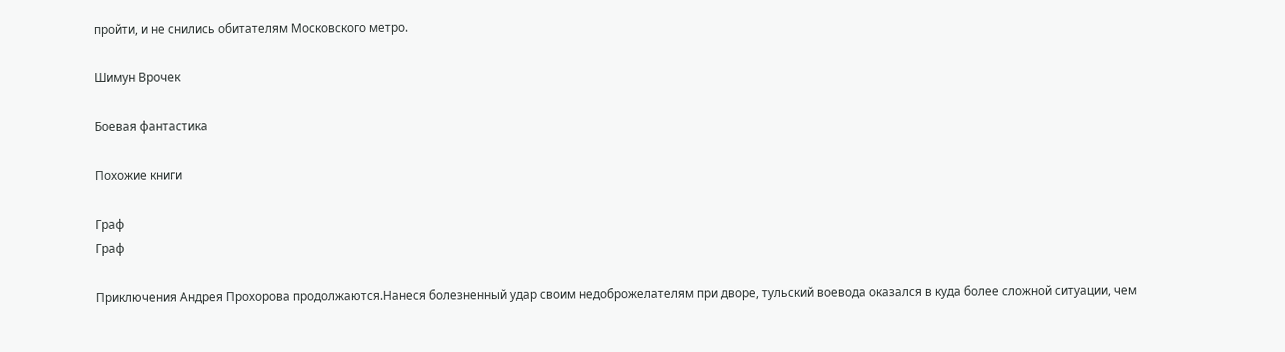пройти, и не снились обитателям Московского метро.

Шимун Врочек

Боевая фантастика

Похожие книги

Граф
Граф

Приключения Андрея Прохорова продолжаются.Нанеся болезненный удар своим недоброжелателям при дворе, тульский воевода оказался в куда более сложной ситуации, чем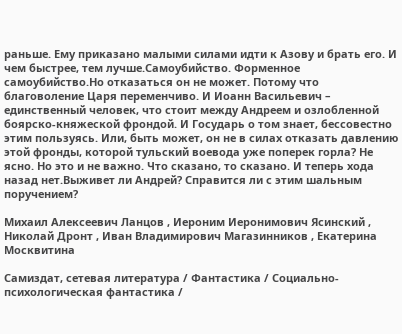раньше. Ему приказано малыми силами идти к Азову и брать его. И чем быстрее, тем лучше.Самоубийство. Форменное самоубийство.Но отказаться он не может. Потому что благоволение Царя переменчиво. И Иоанн Васильевич – единственный человек, что стоит между Андреем и озлобленной боярско-княжеской фрондой. И Государь о том знает, бессовестно этим пользуясь. Или, быть может, он не в силах отказать давлению этой фронды, которой тульский воевода уже поперек горла? Не ясно. Но это и не важно. Что сказано, то сказано. И теперь хода назад нет.Выживет ли Андрей? Справится ли с этим шальным поручением?

Михаил Алексеевич Ланцов , Иероним Иеронимович Ясинский , Николай Дронт , Иван Владимирович Магазинников , Екатерина Москвитина

Самиздат, сетевая литература / Фантастика / Социально-психологическая фантастика /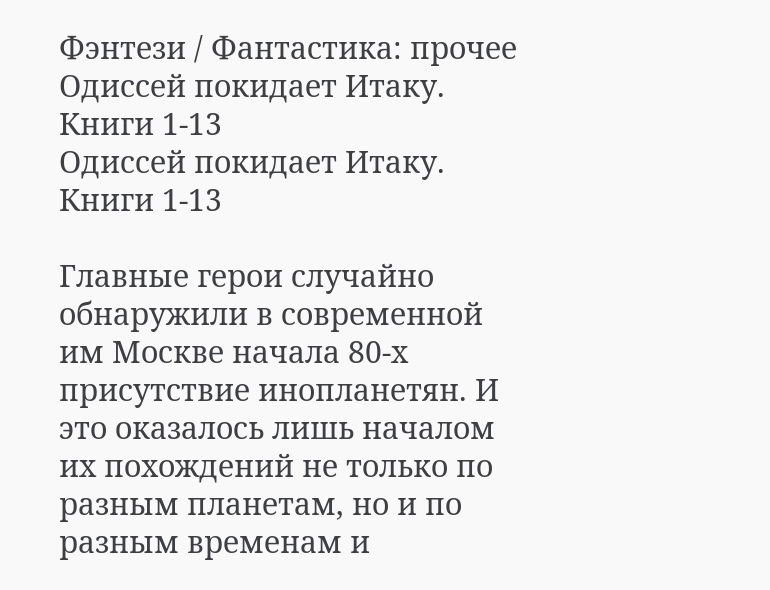Фэнтези / Фантастика: прочее
Одиссей покидает Итаку. Книги 1-13
Одиссей покидает Итаку. Книги 1-13

Главные герои случайно обнаружили в современной им Москве начала 80-х присутствие инопланетян. И это оказалось лишь началом их похождений не только по разным планетам, но и по разным временам и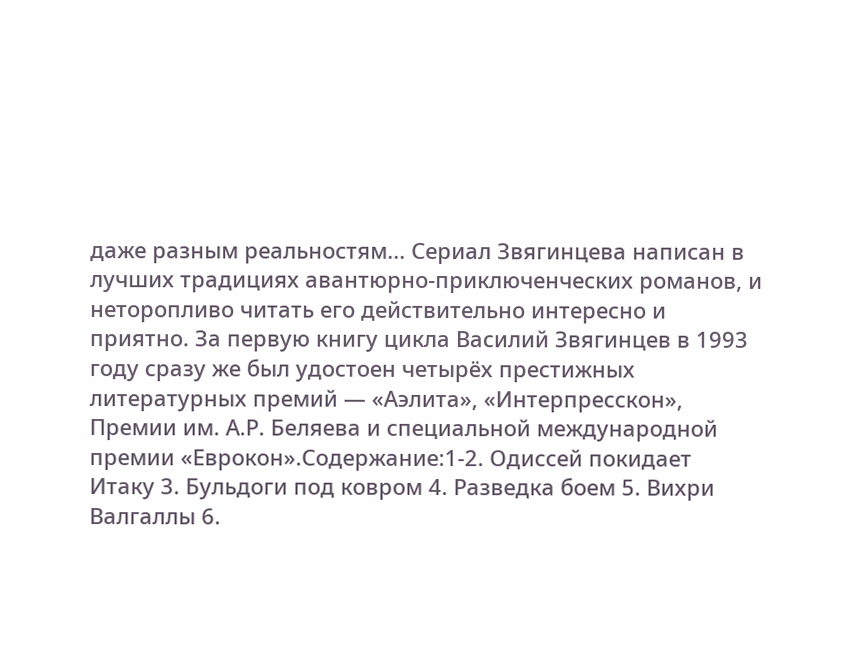даже разным реальностям... Сериал Звягинцева написан в лучших традициях авантюрно-приключенческих романов, и неторопливо читать его действительно интересно и приятно. За первую книгу цикла Василий Звягинцев в 1993 году сразу же был удостоен четырёх престижных литературных премий — «Аэлита», «Интерпресскон», Премии им. А.Р. Беляева и специальной международной премии «Еврокон».Содержание:1-2. Одиссей покидает Итаку 3. Бульдоги под ковром 4. Разведка боем 5. Вихри Валгаллы 6.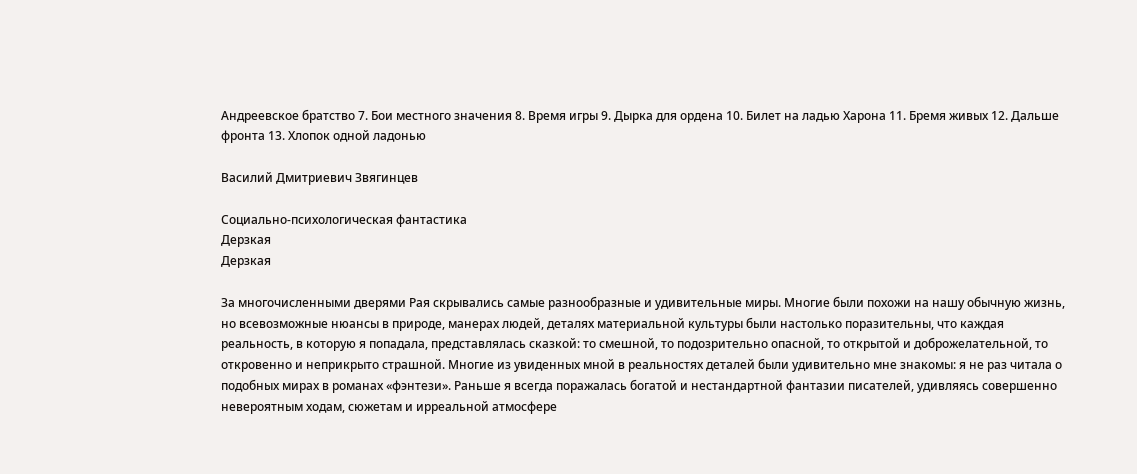Андреевское братство 7. Бои местного значения 8. Время игры 9. Дырка для ордена 10. Билет на ладью Харона 11. Бремя живых 12. Дальше фронта 13. Хлопок одной ладонью

Василий Дмитриевич Звягинцев

Социально-психологическая фантастика
Дерзкая
Дерзкая

За многочисленными дверями Рая скрывались самые разнообразные и удивительные миры. Многие были похожи на нашу обычную жизнь, но всевозможные нюансы в природе, манерах людей, деталях материальной культуры были настолько поразительны, что каждая реальность, в которую я попадала, представлялась сказкой: то смешной, то подозрительно опасной, то открытой и доброжелательной, то откровенно и неприкрыто страшной. Многие из увиденных мной в реальностях деталей были удивительно мне знакомы: я не раз читала о подобных мирах в романах «фэнтези». Раньше я всегда поражалась богатой и нестандартной фантазии писателей, удивляясь совершенно невероятным ходам, сюжетам и ирреальной атмосфере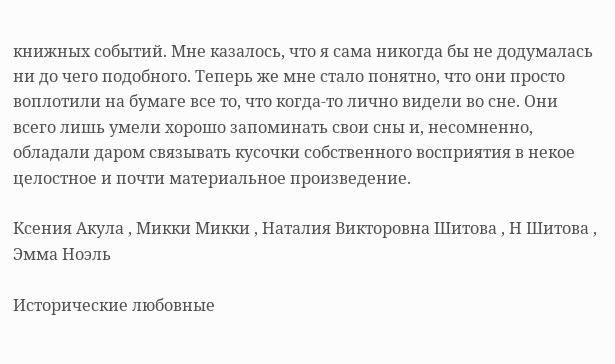книжных событий. Мне казалось, что я сама никогда бы не додумалась ни до чего подобного. Теперь же мне стало понятно, что они просто воплотили на бумаге все то, что когда-то лично видели во сне. Они всего лишь умели хорошо запоминать свои сны и, несомненно, обладали даром связывать кусочки собственного восприятия в некое целостное и почти материальное произведение.

Ксения Акула , Микки Микки , Наталия Викторовна Шитова , Н Шитова , Эмма Ноэль

Исторические любовные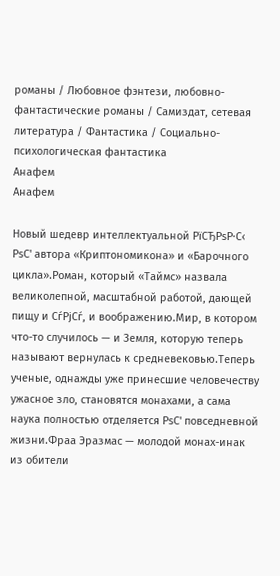романы / Любовное фэнтези, любовно-фантастические романы / Самиздат, сетевая литература / Фантастика / Социально-психологическая фантастика
Анафем
Анафем

Новый шедевр интеллектуальной РїСЂРѕР·С‹ РѕС' автора «Криптономикона» и «Барочного цикла».Роман, который «Таймс» назвала великолепной, масштабной работой, дающей пищу и СѓРјСѓ, и воображению.Мир, в котором что-то случилось — и Земля, которую теперь называют вернулась к средневековью.Теперь ученые, однажды уже принесшие человечеству ужасное зло, становятся монахами, а сама наука полностью отделяется РѕС' повседневной жизни.Фраа Эразмас — молодой монах-инак из обители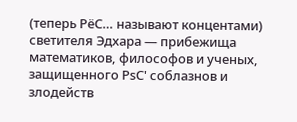(теперь РёС… называют концентами) светителя Эдхара — прибежища математиков, философов и ученых, защищенного РѕС' соблазнов и злодейств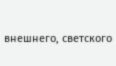внешнего, светского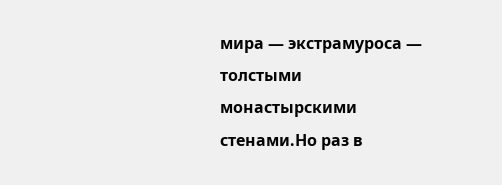мира — экстрамуроса — толстыми монастырскими стенами.Но раз в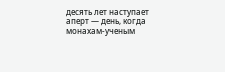десять лет наступает аперт — день, когда монахам-ученым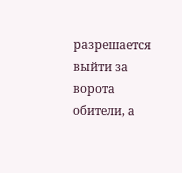разрешается выйти за ворота обители, а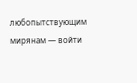любопытствующим мирянам — войти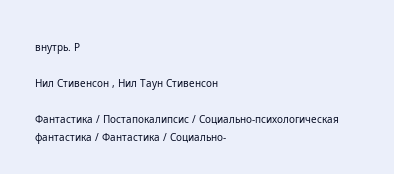внутрь. Р

Нил Стивенсон , Нил Таун Стивенсон

Фантастика / Постапокалипсис / Социально-психологическая фантастика / Фантастика / Социально-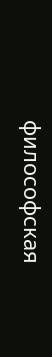философская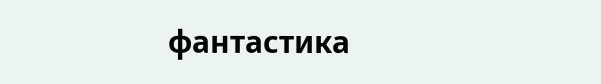фантастика